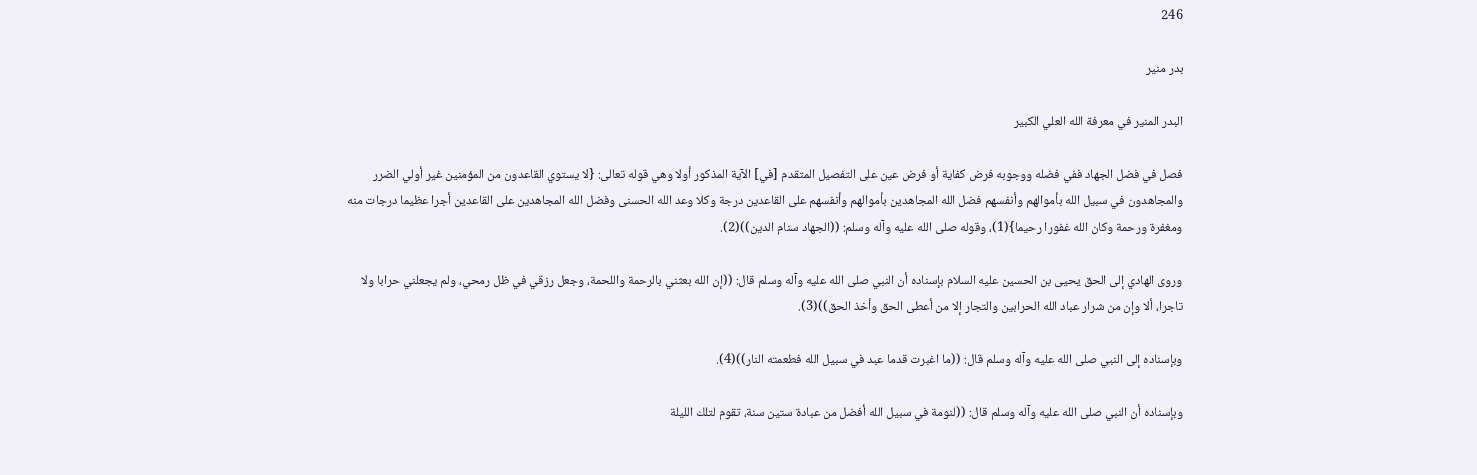246

بدر منیر

البدر المنير في معرفة الله العلي الكبير

فصل في فضل الجهاد ففي فضله ووجوبه فرض كفاية أو فرض عين على التفصيل المتقدم [في] الآية المذكور أولا وهي قوله تعالى: {لا يستوي القاعدون من المؤمنين غير أولي الضرر والمجاهدون في سبيل الله بأموالهم وأنفسهم فضل الله المجاهدين بأموالهم وأنفسهم على القاعدين درجة وكلا وعد الله الحسنى وفضل الله المجاهدين على القاعدين أجرا عظيما درجات منه ومغفرة ورحمة وكان الله غفورا رحيما}(1)، وقوله صلى الله عليه وآله وسلم: ((الجهاد سنام الدين))(2).

وروى الهادي إلى الحق يحيى بن الحسين عليه السلام بإسناده أن النبي صلى الله عليه وآله وسلم قال: ((إن الله بعثني بالرحمة واللحمة، وجعل رزقي في ظل رمحي، ولم يجعلني حرابا ولا تاجرا، ألا وإن من شرار عباد الله الحرابين والتجار إلا من أعطى الحق وأخذ الحق))(3).

وبإسناده إلى النبي صلى الله عليه وآله وسلم قال: ((ما اغبرت قدما عبد في سبيل الله فطعمته النار))(4).

وبإسناده أن النبي صلى الله عليه وآله وسلم قال: ((لنومة في سبيل الله أفضل من عبادة ستين سنة، تقوم لتلك الليلة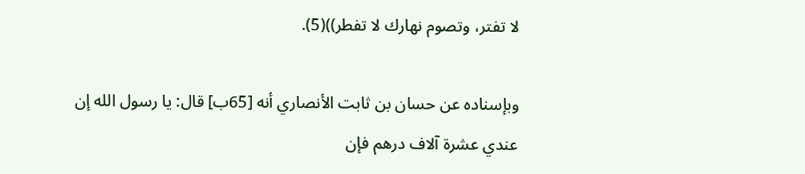لا تفتر، وتصوم نهارك لا تفطر))(5).

وبإسناده عن حسان بن ثابت الأنصاري أنه [65ب] قال: يا رسول الله إن عندي عشرة آلاف درهم فإن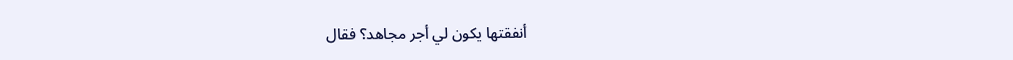أنفقتها يكون لي أجر مجاهد؟ فقال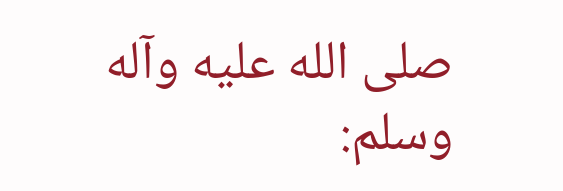صلى الله عليه وآله وسلم: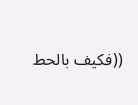((فكيف بالحط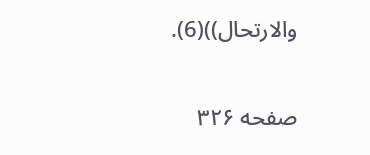والارتحال))(6).

صفحه ۳۲۶